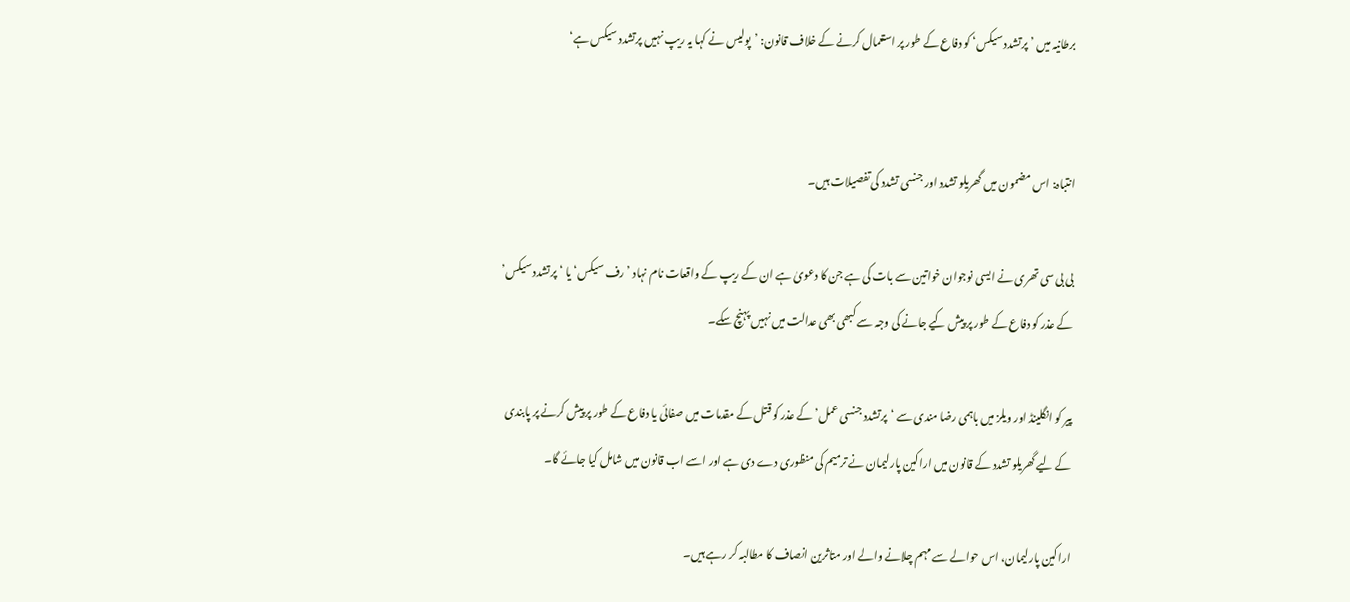برطانیہ میں ’پرتشدد سیکس‘ کو دفاع کے طور پر استعمال کرنے کے خلاف قانون: ’پولیس نے کہا یہ ریپ نہیں پرتشدد سیکس ہے‘


انتباہ: اس مضمون میں گھریلو تشدد اور جنسی تشدد کی تفصیلات ہیں۔

بی بی سی تھری نے ایسی نوجوان خواتین سے بات کی ہے جن کا دعویٰ ہے ان کے ریپ کے واقعات نام نہاد ’رف سیکس‘ یا ‘پرتشدد سیکس’ کے عذر کو دفاع کے طور پر پیش کیے جانے کی وجہ سے کبھی بھی عدالت میں نہیں پہنچ سکے۔

پیر کو انگلینڈ اور ویلز میں باہمی رضا مندی سے ‘پرتشدد جنسی عمل’ کے عذر کو قتل کے مقدمات میں صفائی یا دفاع کے طور پر پیش کرنے پر پابندی کے لیے گھریلو تشدد کے قانون میں اراکین پارلیمان نے ترمیم کی منظوری دے دی ہے اور اسے اب قانون میں شامل کیا جائے گا۔

اراکین پارلیمان، اس حوالے سے مہم چلانے والے اور متاثرین انصاف کا مطالبہ کر رہے ہیں۔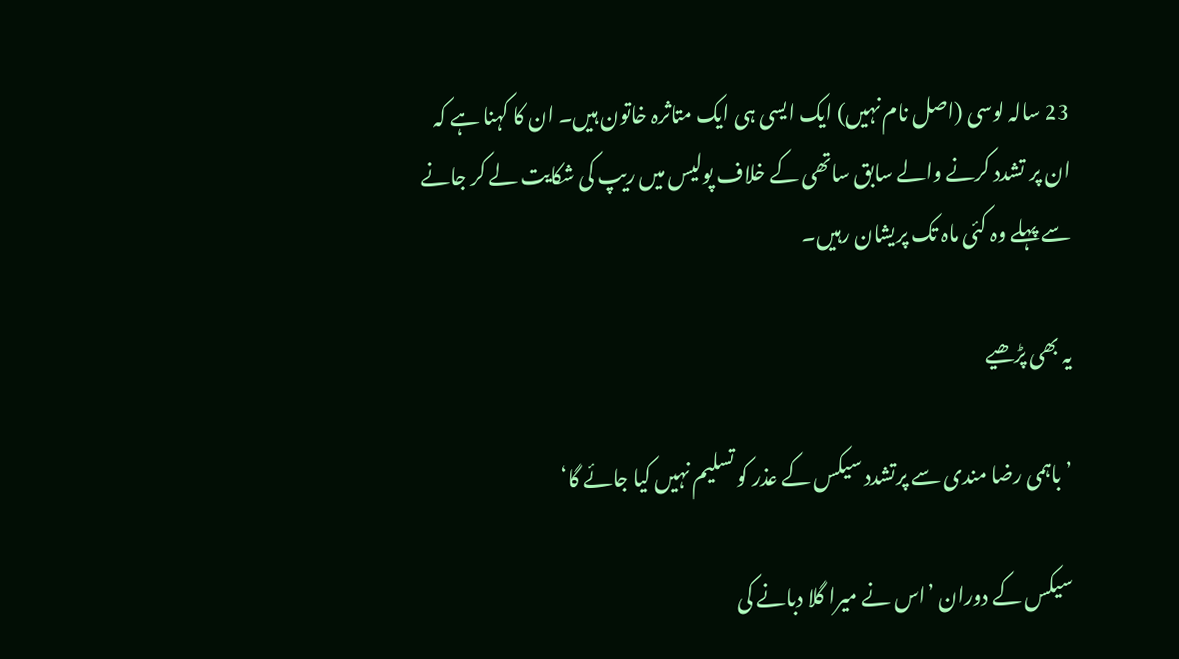23 سالہ لوسی (اصل نام نہیں) ایک ایسی ہی ایک متاثرہ خاتون ہیں۔ ان کا کہنا ہے کہ ان پر تشدد کرنے والے سابق ساتھی کے خلاف پولیس میں ریپ کی شکایت لے کر جانے سے پہلے وہ کئی ماہ تک پریشان رہیں۔

یہ بھی پڑھیے

’باہمی رضا مندی سے پرتشدد سیکس کے عذر کو تسلیم نہیں کیا جائے گا‘

سیکس کے دوران ’اس نے میرا گلا دبانے کی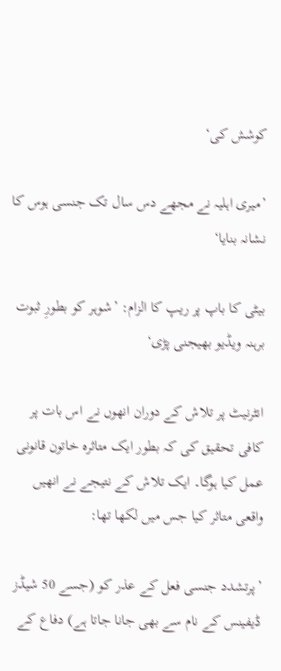کوشش کی‘

’میری اہلیہ نے مجھے دس سال تک جنسی ہوس کا نشانہ بنایا‘

بیٹی کا باپ پر ریپ کا الزام: ’شوہر کو بطورِ ثبوت برہنہ ویڈیو بھیجنی پڑی‘

انٹرنیٹ پر تلاش کے دوران انھوں نے اس بات پر کافی تحقیق کی کہ بطور ایک متاثرہ خاتون قانونی عمل کیا ہوگا۔ ایک تلاش کے نتیجے نے انھیں واقعی متاثر کیا جس میں لکھا تھا:

’پرتشدد جنسی فعل کے عذر کو (جسے 50 شیڈز ڈیفینس کے نام سے بھی جانا جاتا ہے) دفاع کے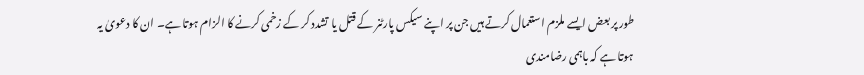طور پر بعض ایسے ملزم استعمال کرتے ہیں جن پر اپنے سیکس پارٹنر کے قتل یا تشدد کر کے زخمی کرنے کا الزام ہوتا ہے۔ ان کا دعویٰ یہ ہوتا ہے کہ باہمی رضامندی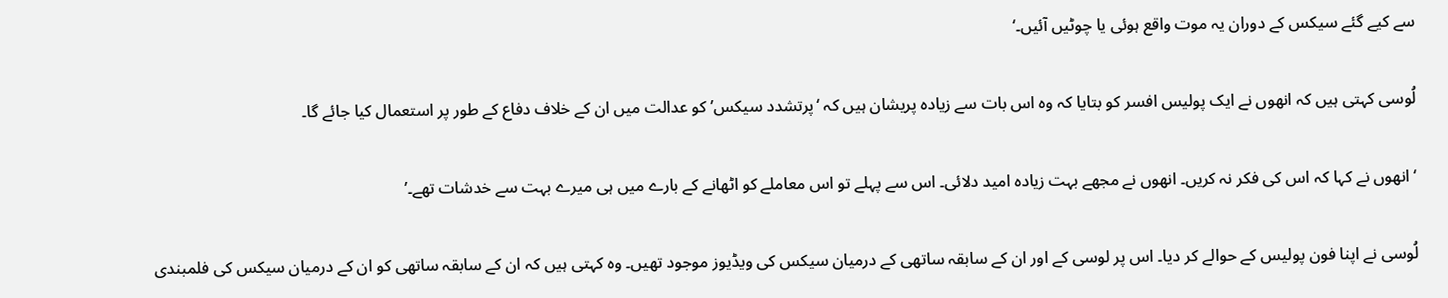سے کیے گئے سیکس کے دوران یہ موت واقع ہوئی یا چوٹیں آئیں۔‘

لُوسی کہتی ہیں کہ انھوں نے ایک پولیس افسر کو بتایا کہ وہ اس بات سے زیادہ پریشان ہیں کہ ‘پرتشدد سیکس’ کو عدالت میں ان کے خلاف دفاع کے طور پر استعمال کیا جائے گا۔

‘انھوں نے کہا کہ اس کی فکر نہ کریں۔ انھوں نے مجھے بہت زیادہ امید دلائی۔ اس سے پہلے تو اس معاملے کو اٹھانے کے بارے میں ہی میرے بہت سے خدشات تھے۔’

لُوسی نے اپنا فون پولیس کے حوالے کر دیا۔ اس پر لوسی کے اور ان کے سابقہ ساتھی کے درمیان سیکس کی ویڈیوز موجود تھیں۔ وہ کہتی ہیں کہ ان کے سابقہ ساتھی کو ان کے درمیان سیکس کی فلمبندی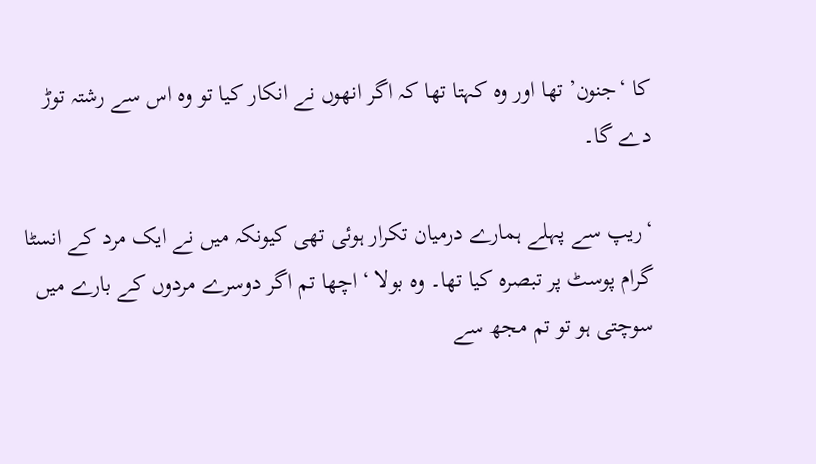کا ‘جنون’ تھا اور وہ کہتا تھا کہ اگر انھوں نے انکار کیا تو وہ اس سے رشتہ توڑ دے گا۔

‘ریپ سے پہلے ہمارے درمیان تکرار ہوئی تھی کیونکہ میں نے ایک مرد کے انسٹا گرام پوسٹ پر تبصرہ کیا تھا۔ وہ بولا ‘اچھا تم اگر دوسرے مردوں کے بارے میں سوچتی ہو تو تم مجھ سے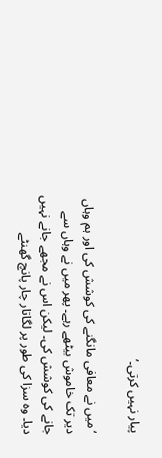پیار نہیں کرتی۔’

‘میں نے معافی مانگنے کی کوشش کی اور ہم وہاں دیر تک خاموش بیٹھے رہے۔ پھر میں نے وہاں سے جانے کی کوشش کی۔ لیکن اس نے مجھے جانے نہیں دیا۔ وہ سزا کی طور پر لگاتار چار پانچ گھنٹے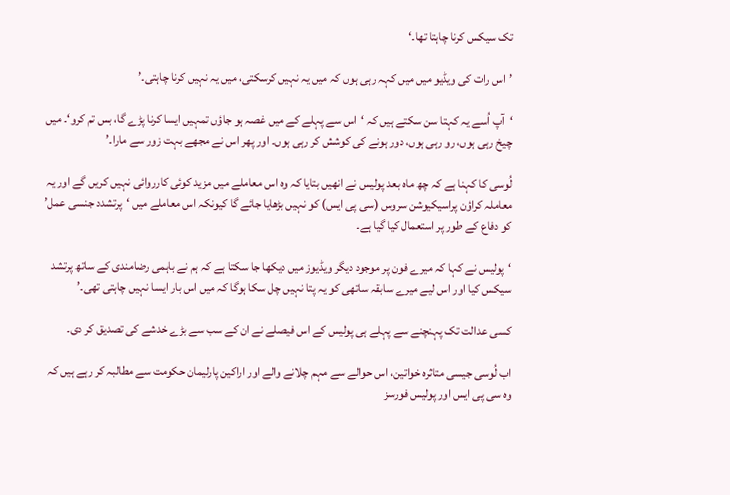تک سیکس کرنا چاہتا تھا۔‘

’اس رات کی ویڈیو میں میں کہہ رہی ہوں کہ میں یہ نہیں کرسکتی، میں یہ نہیں کرنا چاہتی۔’

‘آپ اُسے یہ کہتا سن سکتے ہیں کہ ‘اس سے پہلے کے میں غصہ ہو جاؤں تمہیں ایسا کرنا پڑے گا، بس تم کرو‘۔ میں چیخ رہی ہوں، رو رہی ہوں، دور ہونے کی کوشش کر رہی ہوں۔ اور پھر اس نے مجھے بہت زور سے مارا۔’

لُوسی کا کہنا ہے کہ چھ ماہ بعد پولیس نے انھیں بتایا کہ وہ اس معاملے میں مزید کوئی کارروائی نہیں کریں گے اور یہ معاملہ کراؤن پراسیکیوشن سروس (سی پی ایس) کو نہیں بڑھایا جائے گا کیونکہ اس معاملے میں ‘پرتشدد جنسی عمل’ کو دفاع کے طور پر استعمال کیا گیا ہے۔

‘پولیس نے کہا کہ میرے فون پر موجود دیگر ویڈیوز میں دیکھا جا سکتا ہے کہ ہم نے باہمی رضامندی کے ساتھ پرتشد سیکس کیا اور اس لیے میرے سابقہ ساتھی کو یہ پتا نہیں چل سکا ہوگا کہ میں اس بار ایسا نہیں چاہتی تھی۔’

کسی عدالت تک پہنچنے سے پہلے ہی پولیس کے اس فیصلے نے ان کے سب سے بڑے خدشے کی تصدیق کر دی۔

اب لُوسی جیسی متاثرہ خواتین، اس حوالے سے مہم چلانے والے اور اراکین پارلیمان حکومت سے مطالبہ کر رہے ہیں کہ وہ سی پی ایس اور پولیس فورسز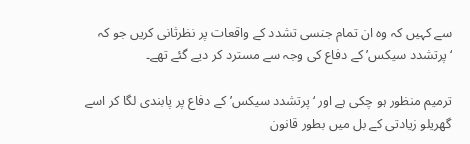سے کہیں کہ وہ ان تمام جنسی تشدد کے واقعات پر نظرثانی کریں جو کہ ‘پرتشدد سیکس’ کے دفاع کی وجہ سے مسترد کر دیے گئے تھے۔

ترمیم منظور ہو چکی ہے اور ‘پرتشدد سیکس’ کے دفاع پر پابندی لگا کر اسے گھریلو زیادتی کے بل میں بطور قانون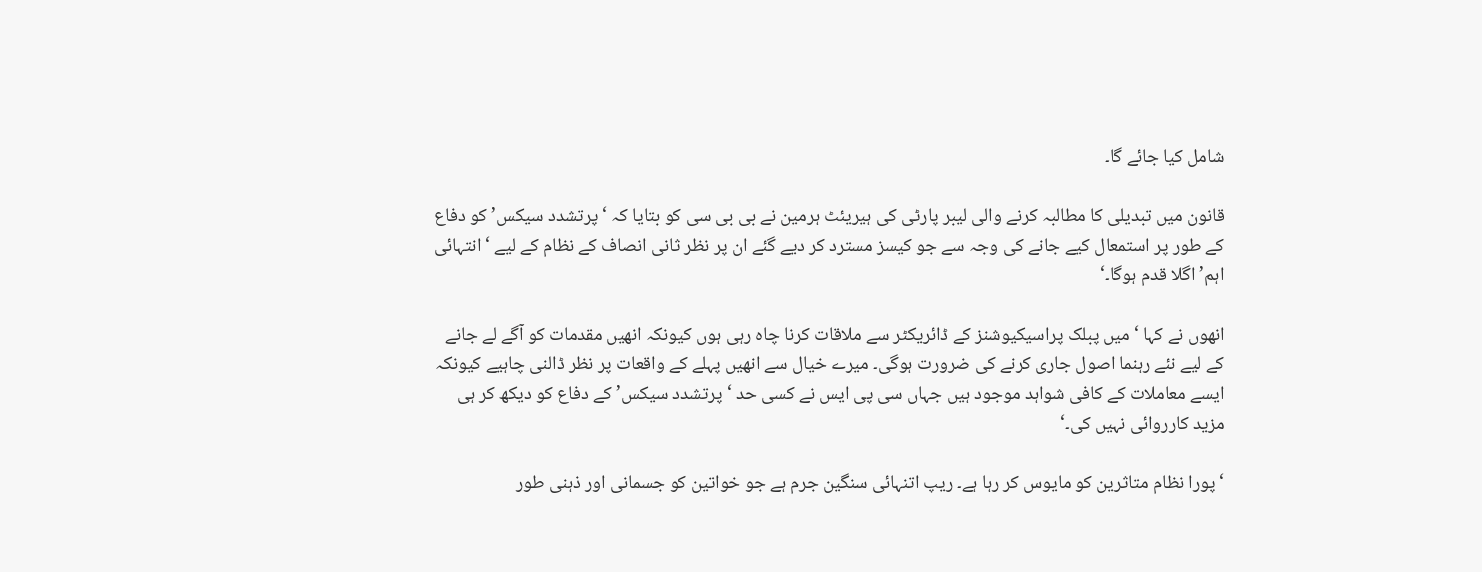شامل کیا جائے گا۔

قانون میں تبدیلی کا مطالبہ کرنے والی لیبر پارٹی کی ہیریئٹ ہرمین نے بی بی سی کو بتایا کہ ‘پرتشدد سیکس’ کو دفاع کے طور پر استمعال کیے جانے کی وجہ سے جو کیسز مسترد کر دیے گئے ان پر نظر ثانی انصاف کے نظام کے لیے ‘انتہائی اہم’ اگلا قدم ہوگا۔‘

انھوں نے کہا ‘میں پبلک پراسیکیوشنز کے ڈائریکٹر سے ملاقات کرنا چاہ رہی ہوں کیونکہ انھیں مقدمات کو آگے لے جانے کے لیے نئے رہنما اصول جاری کرنے کی ضرورت ہوگی۔ میرے خیال سے انھیں پہلے کے واقعات پر نظر ڈالنی چاہیے کیونکہ ایسے معاملات کے کافی شواہد موجود ہیں جہاں سی پی ایس نے کسی حد ‘پرتشدد سیکس’ کے دفاع کو دیکھ کر ہی مزید کارروائی نہیں کی۔‘

‘پورا نظام متاثرین کو مایوس کر رہا ہے۔ ریپ اتنہائی سنگین جرم ہے جو خواتین کو جسمانی اور ذہنی طور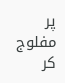پر مفلوج کر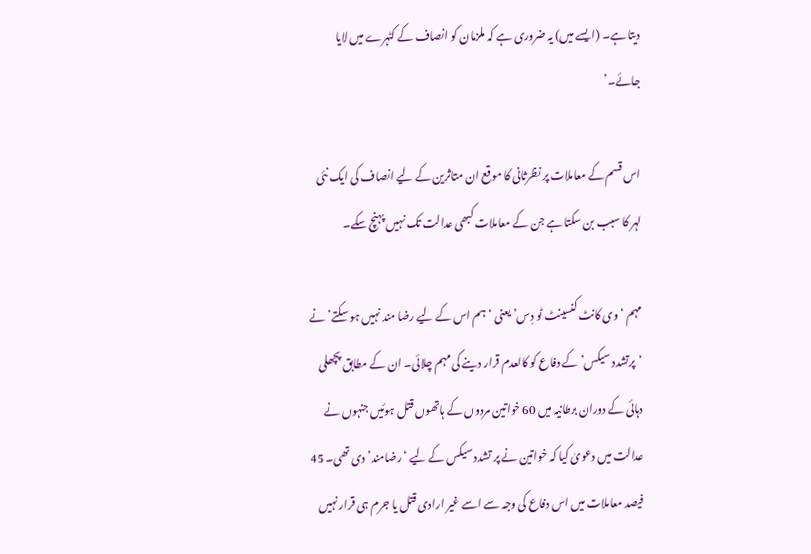دیتا ہے۔ (ایسے میں) یہ ضروری ہے کہ ملزمان کو انصاف کے کٹہرے میں لایا جائے۔’

اس قسم کے معاملات پر نظرثانی کا موقع ان متاثرین کے لیے انصاف کی ایک نئی لہر کا سبب بن سکتا ہے جن کے معاملات کبھی عدالت تک نہیں پہنچ سکے۔

مہم ‘وی کانٹ کنسینٹ ٹو دِس’ یعنی ‘ہم اس کے لیے رضا مند نہیں ہو سکتے’ نے ‘پرتشدد سیکس’ کے دفاع کو کالعدم قرار دینے کی مہم چلائی۔ ان کے مطابق پچھلی دہائی کے دوران برطانیہ میں 60 خواتین مردوں کے ہاتھوں قتل ہوئيں جنہوں نے عدالت میں دعویٰ کیا کہ خواتین نے پر تشدد سیکس کے لیے ‘رضامند’ دی تھی۔ 45 فیصد معاملات میں اس دفاع کی وجہ سے اسے غیر ارادی قتل یا جرم ہی قرار نہیں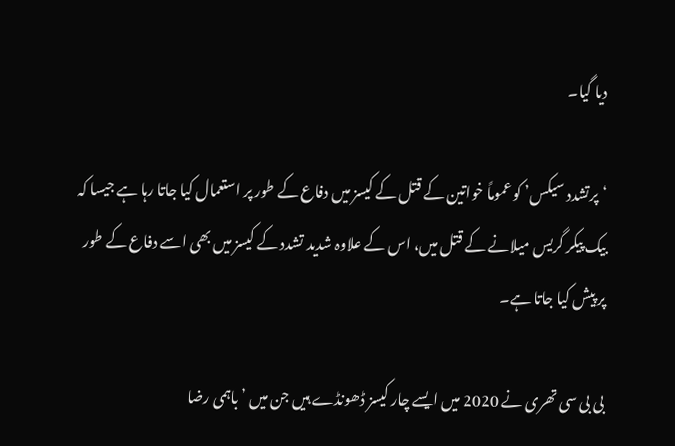دیا گیا۔

‘پرتشدد سیکس’ کو عموماً خواتین کے قتل کے کیسز میں دفاع کے طور پر استعمال کیا جاتا رہا ہے جیسا کہ بیک پیکر گریس میلانے کے قتل میں، اس کے علاوہ شدید تشدد کے کیسز میں بھی اسے دفاع کے طور پر پیش کیا جاتا ہے۔

بی بی سی تھری نے 2020 میں ایسے چار کیسز ڈھونڈے ہیں جن میں ’باہمی رضا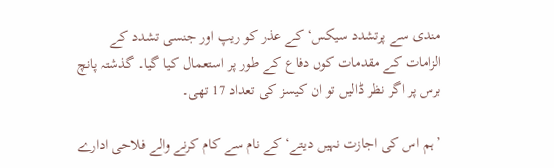مندی سے پرتشدد سیکس‘ کے عذر کو ریپ اور جنسی تشدد کے الزامات کے مقدمات کوں دفاع کے طور پر استعمال کیا گیا۔ گذشتہ پانچ برس پر اگر نظر ڈالیں تو ان کیسز کی تعداد 17 تھی۔

’ہم اس کی اجازت نہیں دیتے‘ کے نام سے کام کرنے والے فلاحی ادارے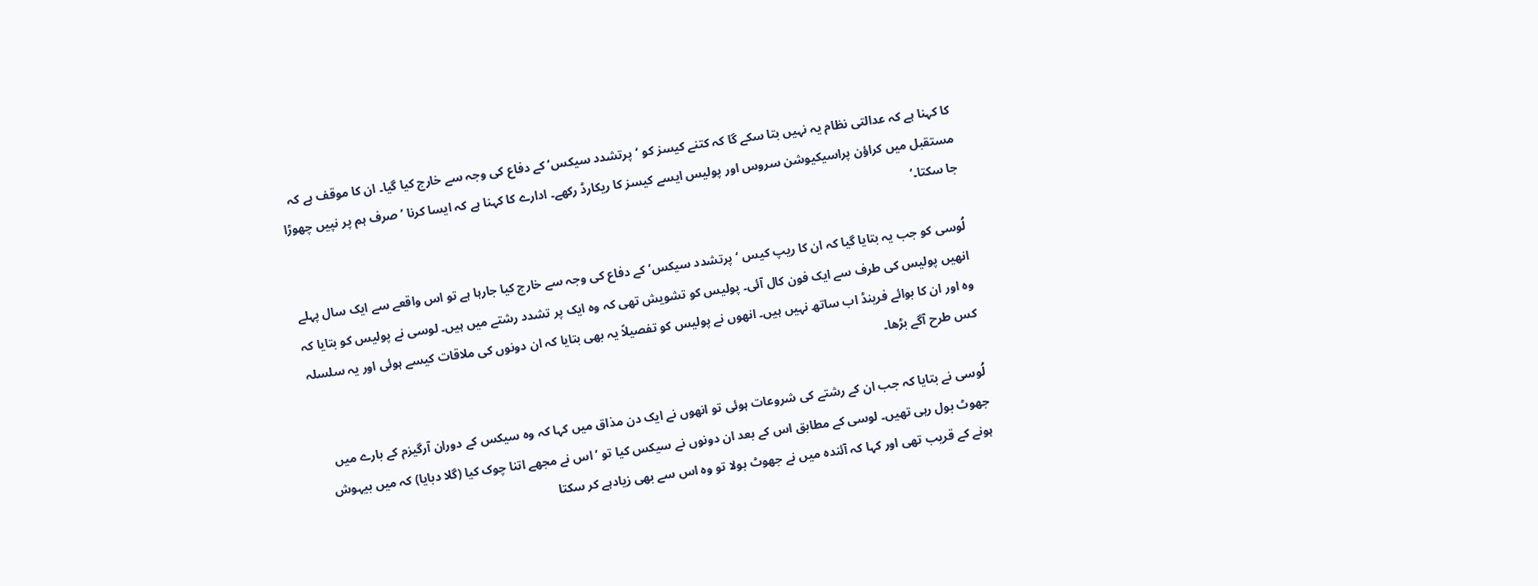کا کہنا ہے کہ عدالتی نظام یہ نہیں بتا سکے گا کہ کتنے کیسز کو ‘پرتشدد سیکس’ کے دفاع کی وجہ سے خارج کیا گیا۔ ان کا موقف ہے کہ مستقبل میں کراؤن پراسیکیوشن سروس اور پولیس ایسے کیسز کا ریکارڈ رکھے۔ ادارے کا کہنا ہے کہ ایسا کرنا ’صرف ہم پر نپیں چھوڑا جا سکتا۔‘

لُوسی کو جب یہ بتایا گیا کہ ان کا ریپ کیس ‘پرتشدد سیکس’ کے دفاع کی وجہ سے خارج کیا جارہا ہے تو اس واقعے سے ایک سال پہلے انھیں پولیس کی طرف سے ایک فون کال آئی۔ پولیس کو تشویش تھی کہ وہ ایک پر تشدد رشتے میں ہیں۔ لوسی نے پولیس کو بتایا کہ وہ اور ان کا بوائے فرینڈ اب ساتھ نہیں ہیں۔ انھوں نے پولیس کو تفصیلاً یہ بھی بتایا کہ ان دونوں کی ملاقات کیسے ہوئی اور یہ سلسلہ کس طرح آگے بڑھا۔

لُوسی نے بتایا کہ جب ان کے رشتے کی شروعات ہوئی تو انھوں نے ایک دن مذاق میں کہا کہ وہ سیکس کے دوران آرگیزم کے بارے میں جھوٹ بول رہی تھیں۔ لوسی کے مطابق اس کے بعد ان دونوں نے سیکس کیا تو ’اس نے مجھے اتنا چوک کیا (گلا دبایا) کہ میں بیہوش ہونے کے قریب تھی اور کہا کہ آئندہ میں نے جھوٹ بولا تو وہ اس سے بھی زیادہے کر سکتا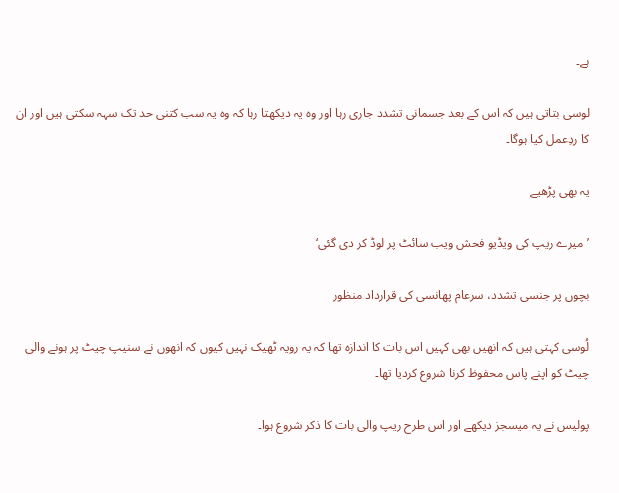ہے۔

لوسی بتاتی ہیں کہ اس کے بعد جسمانی تشدد جاری رہا اور وہ یہ دیکھتا رہا کہ وہ یہ سب کتنی حد تک سہہ سکتی ہیں اور ان کا ردِعمل کیا ہوگا۔

یہ بھی پڑھیے

’میرے ریپ کی ویڈیو فحش ویب سائٹ پر لوڈ کر دی گئی‘

بچوں پر جنسی تشدد، سرعام پھانسی کی قرارداد منظور

لُوسی کہتی ہیں کہ انھیں بھی کہیں اس بات کا اندازہ تھا کہ یہ رویہ ٹھیک نہیں کیوں کہ انھوں نے سنیپ چیٹ پر ہونے والی چیٹ کو اپنے پاس محفوظ کرنا شروع کردیا تھا۔

پولیس نے یہ میسجز دیکھے اور اس طرح ریپ والی بات کا ذکر شروع ہوا۔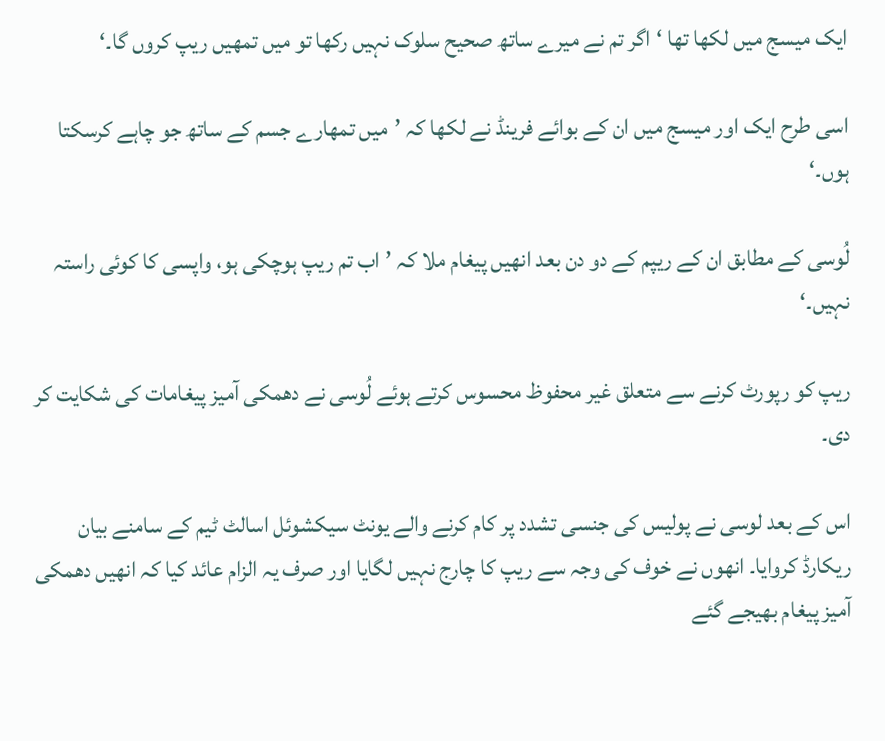ایک میسج میں لکھا تھا ‘اگر تم نے میرے ساتھ صحیح سلوک نہیں رکھا تو میں تمھیں ریپ کروں گا۔‘

اسی طرح ایک اور میسج میں ان کے بوائے فرینڈ نے لکھا کہ ’میں تمھارے جسم کے ساتھ جو چاہے کرسکتا ہوں۔‘

لُوسی کے مطابق ان کے ریپم کے دو دن بعد انھیں پیغام ملا کہ ’اب تم ریپ ہوچکی ہو، واپسی کا کوئی راستہ نہیں۔‘

ریپ کو رپورٹ کرنے سے متعلق غیر محفوظ محسوس کرتے ہوئے لُوسی نے دھمکی آمیز پیغامات کی شکایت کر دی۔

اس کے بعد لوسی نے پولیس کی جنسی تشدد پر کام کرنے والے یونٹ سیکشوئل اسالٹ ٹیم کے سامنے بیان ریکارڈ کروایا۔ انھوں نے خوف کی وجہ سے ریپ کا چارج نہیں لگایا اور صرف یہ الزام عائد کیا کہ انھیں دھمکی آمیز پیغام بھیجے گئے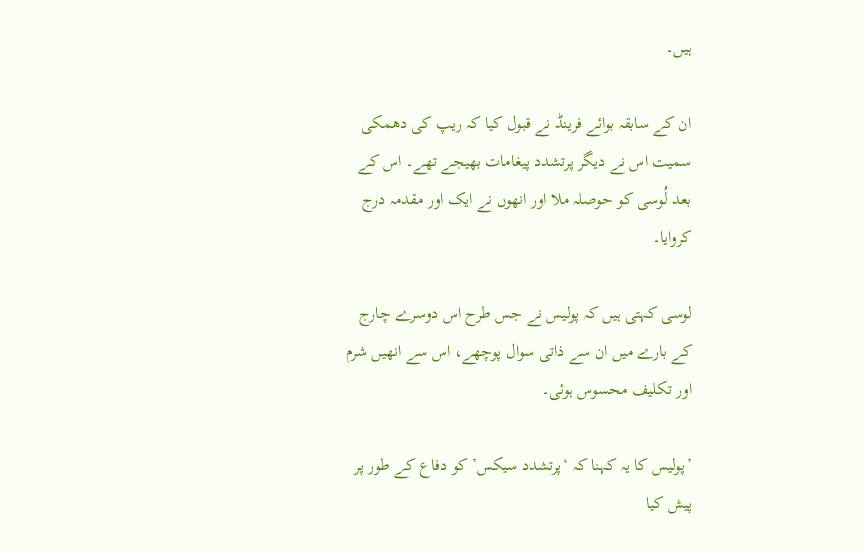ہیں۔

ان کے سابقہ بوائے فرینڈ نے قبول کیا کہ ریپ کی دھمکی سمیت اس نے دیگر پرتشدد پیغامات بھیجے تھے۔ اس کے بعد لُوسی کو حوصلہ ملا اور انھوں نے ایک اور مقدمہ درج کروایا۔

لوسی کہتی ہیں کہ پولیس نے جس طرح اس دوسرے چارج کے بارے میں ان سے ذاتی سوال پوچھے، اس سے انھیں شرم اور تکلیف محسوس ہوئی۔

’پولیس کا یہ کہنا کہ ‘پرتشدد سیکس’ کو دفاع کے طور پر پیش کیا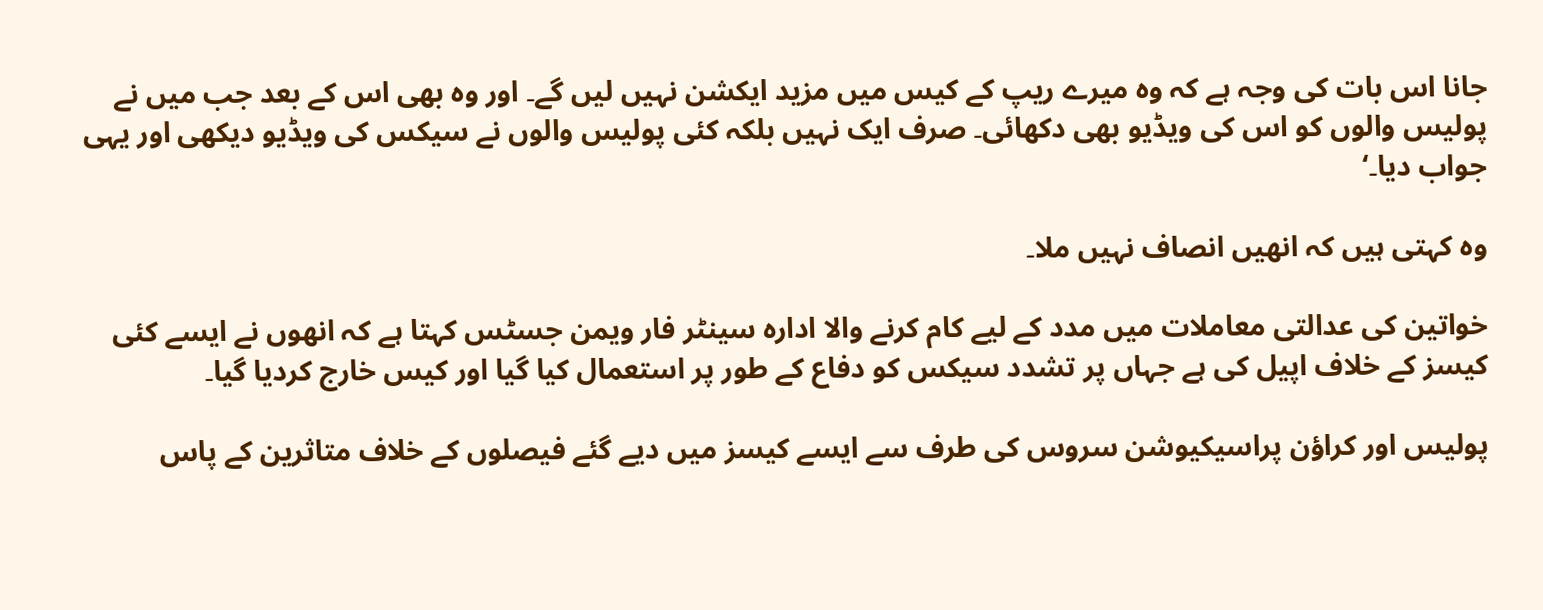جانا اس بات کی وجہ ہے کہ وہ میرے ریپ کے کیس میں مزید ایکشن نہیں لیں گے۔ اور وہ بھی اس کے بعد جب میں نے پولیس والوں کو اس کی ویڈیو بھی دکھائی۔ صرف ایک نہیں بلکہ کئی پولیس والوں نے سیکس کی ویڈیو دیکھی اور یہی جواب دیا۔‘

وہ کہتی ہیں کہ انھیں انصاف نہیں ملا۔

خواتین کی عدالتی معاملات میں مدد کے لیے کام کرنے والا ادارہ سینٹر فار ویمن جسٹس کہتا ہے کہ انھوں نے ایسے کئی کیسز کے خلاف اپیل کی ہے جہاں پر تشدد سیکس کو دفاع کے طور پر استعمال کیا گیا اور کیس خارج کردیا گیا۔

پولیس اور کراؤن پراسیکیوشن سروس کی طرف سے ایسے کیسز میں دیے گئے فیصلوں کے خلاف متاثرین کے پاس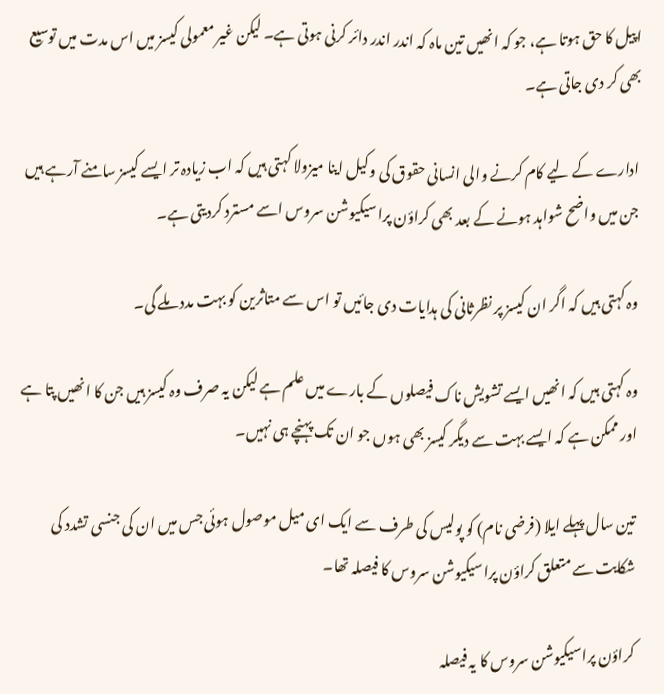اپیل کا حق ہوتا ہے، جو کہ انھیں تین ماہ کہ اندر اندر دائر کرنی ہوتی ہے۔ لیکن غیر معمولی کیسز میں اس مدت میں توسیع بھی کر دی جاتی ہے۔

ادارے کے لیے کام کرنے والی انسانی حقوق کی وکیل اینا میزولا کہتی ہیں کہ اب زیادہ تر ایسے کیسز سامنے آرہے ہیں جن میں واضح شواہد ہونے کے بعد بھی کراؤن پراسیکیوشن سروس اسے مسترد کردیتی ہے۔

وہ کہتی ہیں کہ اگر ان کیسز پر نظرثانی کی ہدایات دی جائیں تو اس سے متاثرین کو بہت مدد ملے گی۔

وہ کہتی ہیں کہ انھیں ایسے تشویش ناک فیصلوں کے بارے میں علم ہے لیکن یہ صرف وہ کیسز ہیں جن کا انھیں پتا ہے اور ممکن ہے کہ ایسے بہت سے دیگر کیسز بھی ہوں جو ان تک پہنچے ہی نہیں۔

تین سال پہلے ایلا (فرضی نام) کو پولیس کی طرف سے ایک ای میل موصول ہوئی جس میں ان کی جنسی تشدد کی شکایت سے متعلق کراؤن پراسیکیوشن سروس کا فیصلہ تھا۔

کراؤن پراسیکیوشن سروس کا یہ فیصلہ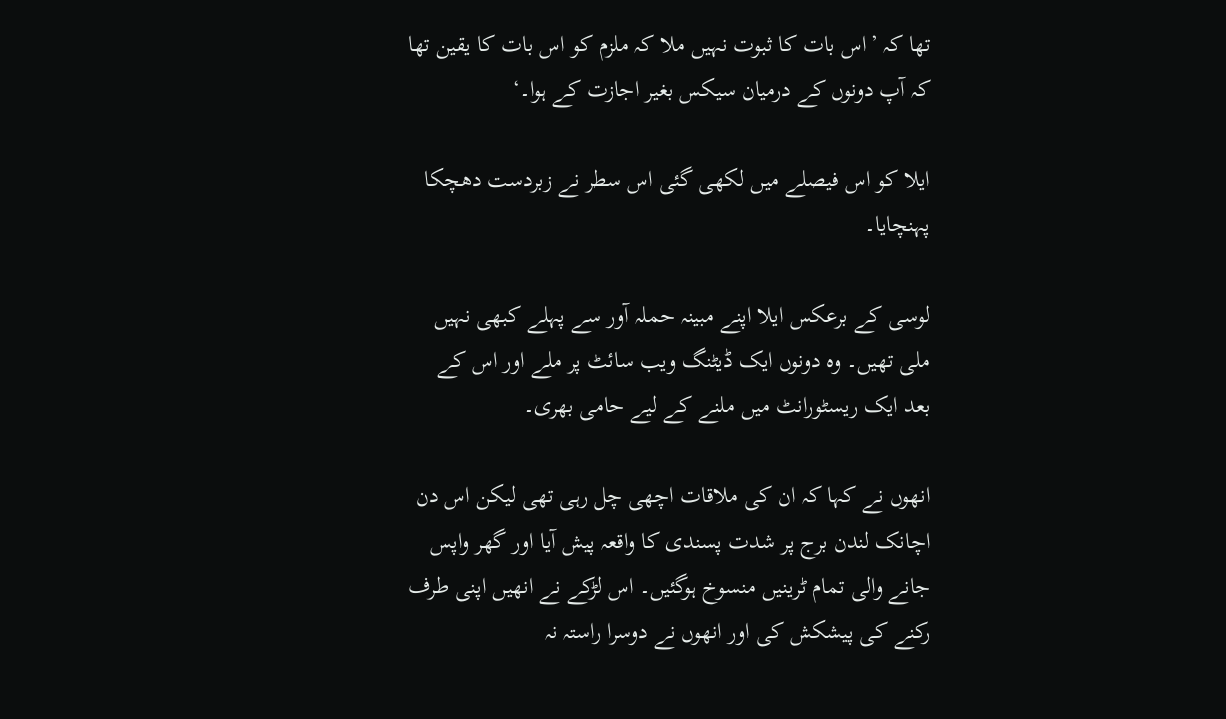تھا کہ ’اس بات کا ثبوت نہیں ملا کہ ملزم کو اس بات کا یقین تھا کہ آپ دونوں کے درمیان سیکس بغیر اجازت کے ہوا۔‘

ایلا کو اس فیصلے میں لکھی گئی اس سطر نے زبردست دھچکا پہنچایا۔

لوسی کے برعکس ایلا اپنے مبینہ حملہ آور سے پہلے کبھی نہیں ملی تھیں۔ وہ دونوں ایک ڈیٹنگ ویب سائٹ پر ملے اور اس کے بعد ایک ریسٹورانٹ میں ملنے کے لیے حامی بھری۔

انھوں نے کہا کہ ان کی ملاقات اچھی چل رہی تھی لیکن اس دن اچانک لندن برج پر شدت پسندی کا واقعہ پیش آیا اور گھر واپس جانے والی تمام ٹرینیں منسوخ ہوگئیں۔ اس لڑکے نے انھیں اپنی طرف رکنے کی پیشکش کی اور انھوں نے دوسرا راستہ نہ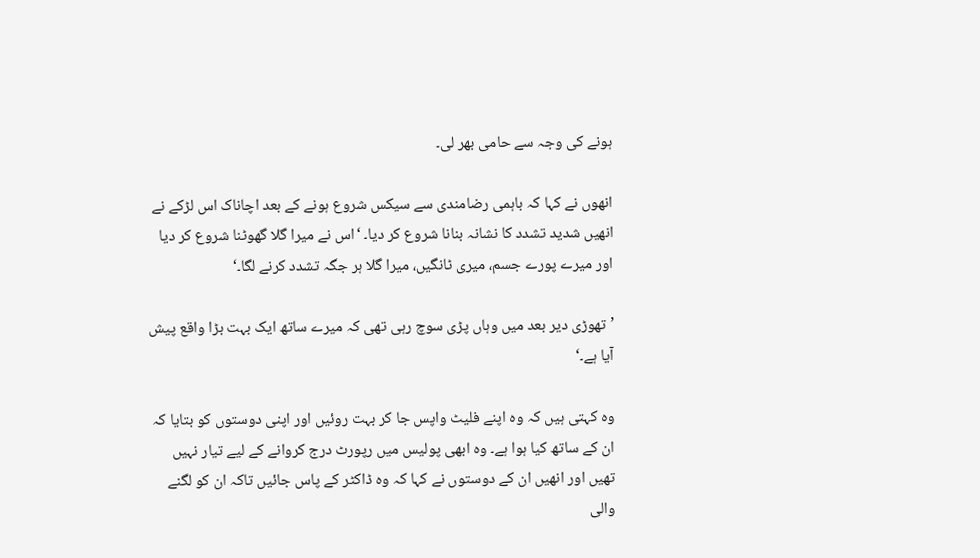ہونے کی وجہ سے حامی بھر لی۔

انھوں نے کہا کہ باہمی رضامندی سے سیکس شروع ہونے کے بعد اچاناک اس لڑکے نے انھیں شدید تشدد کا نشانہ بنانا شروع کر دیا۔ ‘اس نے میرا گلا گھوٹنا شروع کر دیا اور میرے پورے جسم، میری ٹانگیں، میرا گلا ہر جگہ تشدد کرنے لگا۔‘

’تھوڑی دیر بعد میں وہاں پڑی سوچ رہی تھی کہ میرے ساتھ ایک بہت بڑا واقع پیش آیا ہے۔‘

وہ کہتی ہیں کہ وہ اپنے فلیٹ واپس جا کر بہت روئیں اور اپنی دوستوں کو بتایا کہ ان کے ساتھ کیا ہوا ہے۔ وہ ابھی پولیس میں رپورٹ درج کروانے کے لیے تیار نہیں تھیں اور انھیں ان کے دوستوں نے کہا کہ وہ ڈاکٹر کے پاس جائیں تاکہ ان کو لگنے والی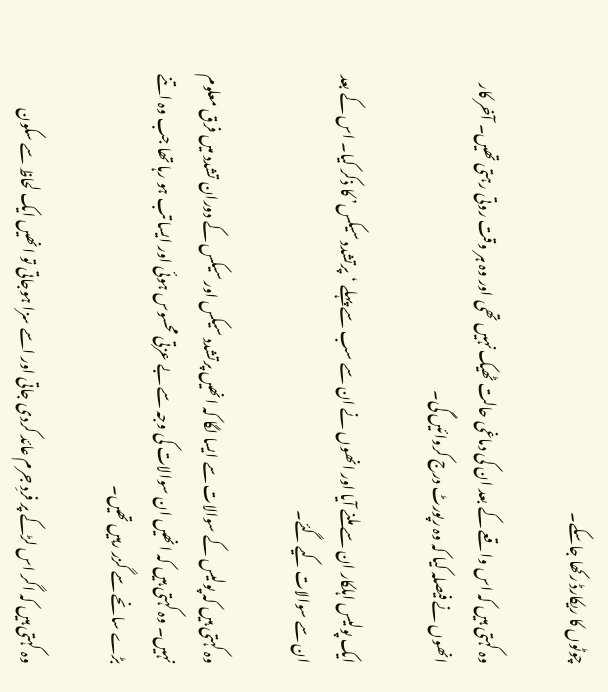چوٹوں کا ریکارڈ رکھا جاسکے۔

وہ کہتی ہیں کہ اس واقعے کے بعد ان کی دماغی حالت ٹھیک نہیں تھی اور وہ ہر وقت روتی رہتی تھیں۔ آخر کار انھوں نے فیصلہ کیا کہ وہ رپورٹ درج کروائیں گی۔

ایک پولیس اہلکار ان سے ملنے آیا اور انھوں نے ان سے سب سے پہلے ‘پرتشدد سیکس’ کا ذکر کیا۔ اس کے بعد ان سے سوالات کیے گئے۔

وہ کہتی ہیں کہ پولیس کے سوالات سے ایسا لگا کہ انھیں پرتشدد سیکس اور سیکس کے دوران تشدد میں فرق معلوم نہیں۔ وہ کہتی ہیں کہ انھیں ان سوالات کی وجہ سے بے عزتی محسوس ہوئی اور ایسا تب ہو رہا تھا جب وہ اتنے بڑے سانحے سے گزر رہیں تھیں۔

وہ کہتی ہیں کہ اگر اس لڑکے پر فردِ جرم عائد کردی جاتی اور اسے سزا ہوجاتی تو انھیں ایک لحاظ سے سکون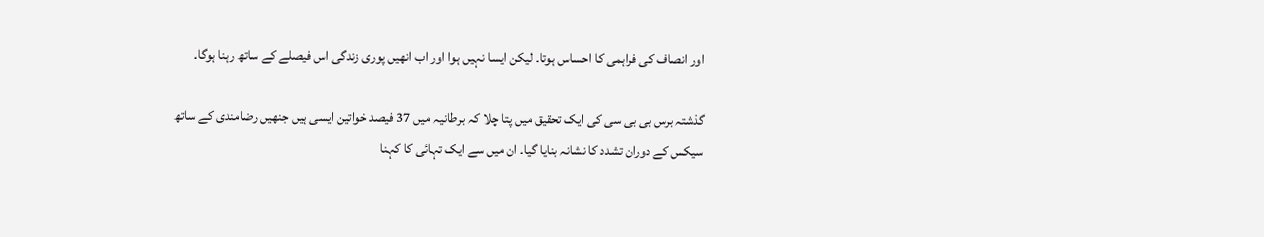اور انصاف کی فراہمی کا احساس ہوتا۔ لیکن ایسا نہیں ہوا اور اب انھیں پوری زندگی اس فیصلے کے ساتھ رہنا ہوگا۔

گذشتہ برس بی بی سی کی ایک تحقیق میں پتا چلا کہ برطانیہ میں 37 فیصد خواتین ایسی ہیں جنھیں رضامندی کے ساتھ سیکس کے دوران تشدد کا نشانہ بنایا گیا۔ ان میں سے ایک تہائی کا کہنا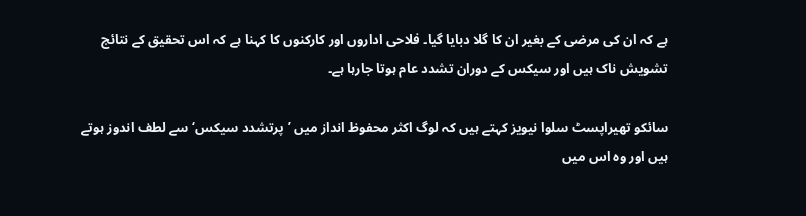ہے کہ ان کی مرضی کے بغیر ان کا گلا دبایا گیا۔ فلاحی اداروں اور کارکنوں کا کہنا ہے کہ اس تحقیق کے نتائج تشویش ناک ہیں اور سیکس کے دوران تشدد عام ہوتا جارہا ہے۔

سائکو تھیراپسٹ سلوا نیویز کہتے ہیں کہ لوگ اکثر محفوظ انداز میں ’پرتشدد سیکس‘ سے لطف اندوز ہوتے ہیں اور وہ اس میں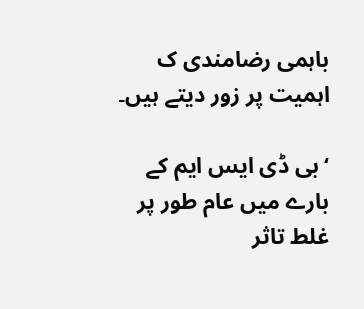باہمی رضامندی ک اہمیت پر زور دیتے ہیں۔

‘بی ڈی ایس ایم کے بارے میں عام طور پر غلط تاثر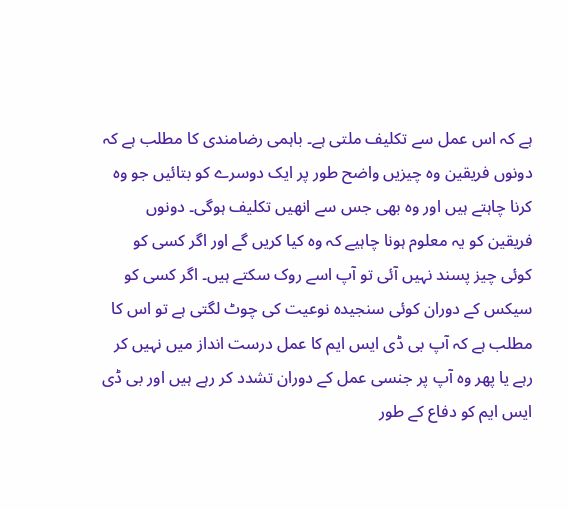ہے کہ اس عمل سے تکلیف ملتی ہے۔ باہمی رضامندی کا مطلب ہے کہ دونوں فریقین وہ چیزیں واضح طور پر ایک دوسرے کو بتائیں جو وہ کرنا چاہتے ہیں اور وہ بھی جس سے انھیں تکلیف ہوگی۔ دونوں فریقین کو یہ معلوم ہونا چاہیے کہ وہ کیا کریں گے اور اگر کسی کو کوئی چیز پسند نہیں آئی تو آپ اسے روک سکتے ہیں۔ اگر کسی کو سیکس کے دوران کوئی سنجیدہ نوعیت کی چوٹ لگتی ہے تو اس کا مطلب ہے کہ آپ بی ڈی ایس ایم کا عمل درست انداز میں نہیں کر رہے یا پھر وہ آپ پر جنسی عمل کے دوران تشدد کر رہے ہیں اور بی ڈی ایس ایم کو دفاع کے طور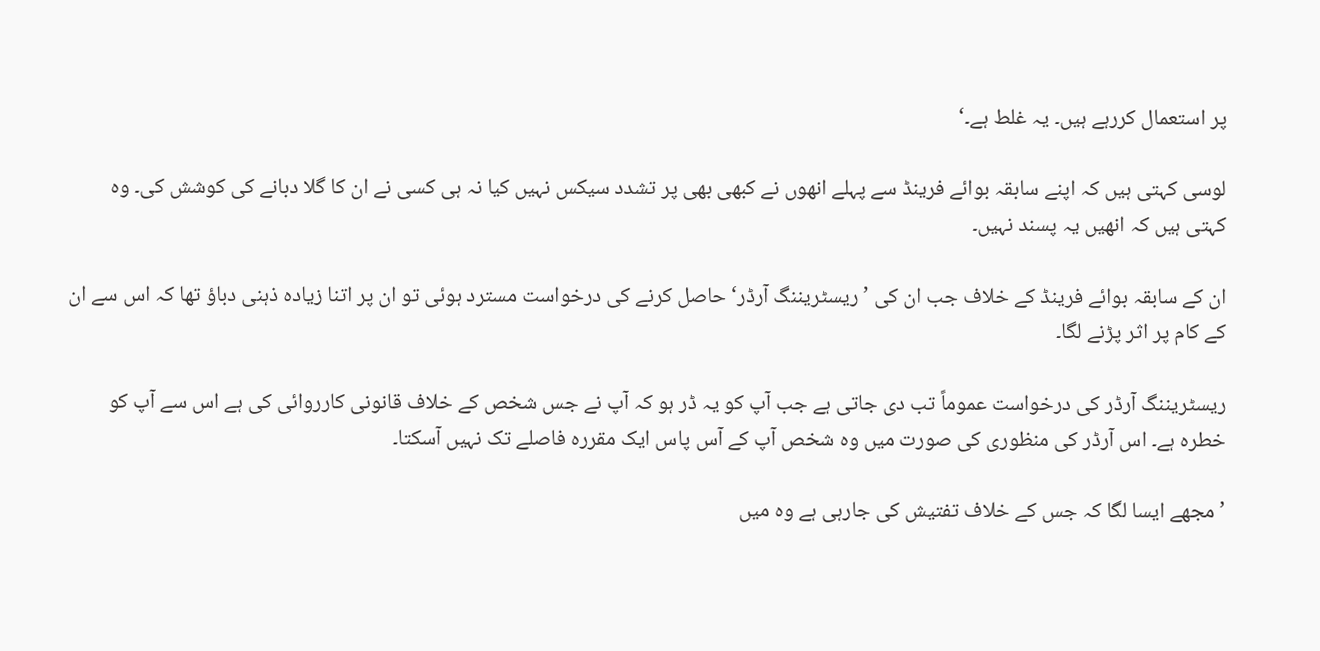پر استعمال کررہے ہیں۔ یہ غلط ہے۔‘

لوسی کہتی ہیں کہ اپنے سابقہ بوائے فرینڈ سے پہلے انھوں نے کبھی بھی پر تشدد سیکس نہیں کیا نہ ہی کسی نے ان کا گلا دبانے کی کوشش کی۔ وہ کہتی ہیں کہ انھیں یہ پسند نہیں۔

ان کے سابقہ بوائے فرینڈ کے خلاف جب ان کی ’ریسٹریننگ آرڈر‘ حاصل کرنے کی درخواست مسترد ہوئی تو ان پر اتنا زیادہ ذہنی دباؤ تھا کہ اس سے ان کے کام پر اثر پڑنے لگا۔

ریسٹریننگ آرڈر کی درخواست عموماً تب دی جاتی ہے جب آپ کو یہ ڈر ہو کہ آپ نے جس شخص کے خلاف قانونی کارروائی کی ہے اس سے آپ کو خطرہ ہے۔ اس آرڈر کی منظوری کی صورت میں وہ شخص آپ کے آس پاس ایک مقررہ فاصلے تک نہیں آسکتا۔

’مجھے ایسا لگا کہ جس کے خلاف تفتیش کی جارہی ہے وہ میں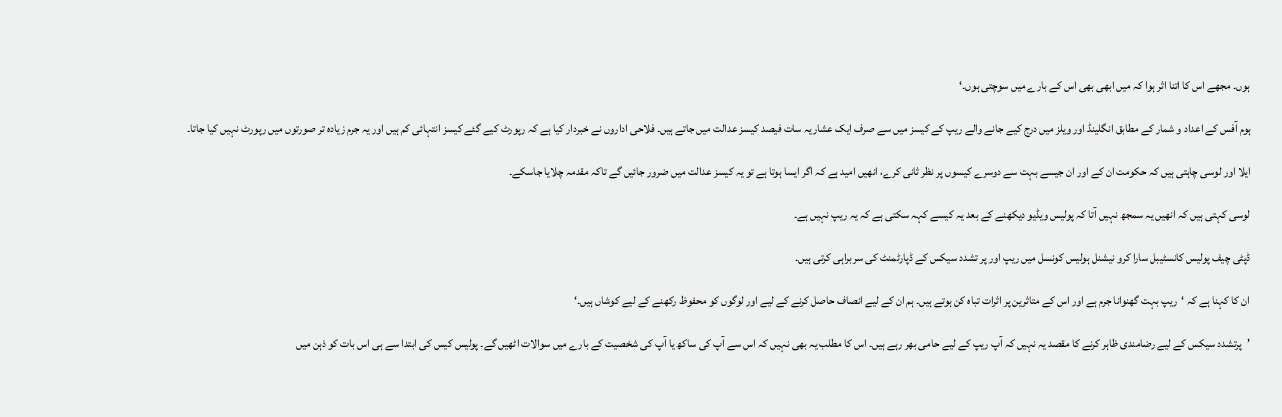ہوں۔ مجھے اس کا اتنا اثر ہوا کہ میں ابھی بھی اس کے بارے میں سوچتی ہوں۔‘

ہوم آفس کے اعداد و شمار کے مطابق انگلینڈ اور ویلز میں درج کیے جانے والے ریپ کے کیسز میں سے صرف ایک عشاریہ سات فیصد کیسز عدالت میں جاتے ہیں۔ فلاحی اداروں نے خبردار کیا ہے کہ رپورٹ کیے گئے کیسز انتہائی کم ہیں اور یہ جرم زیادہ تر صورتوں میں رپورٹ نہیں کیا جاتا۔

ایلا اور لوسی چاہتی ہیں کہ حکومت ان کے اور ان جیسے بہت سے دوسرے کیسوں پر نظر ثانی کرے، انھیں امید ہے کہ اگر ایسا ہوتا ہے تو یہ کیسز عدالت میں ضرور جائیں گے تاکہ مقدمہ چلایا جاسکے۔

لوسی کہتی ہیں کہ انھیں یہ سمجھ نہیں آتا کہ پولیس ویڈیو دیکھنے کے بعد یہ کیسے کہہ سکتی ہے کہ یہ ریپ نہیں ہے۔

ڈپٹی چیف پولیس کانسٹیبل سارا کرو نیشنل ہولیس کونسل میں ریپ اور پر تشدد سیکس کے ڈپارٹمنٹ کی سربراہی کرتی ہیں۔

ان کا کہنا ہے کہ ‘ریپ بہت گھنوانا جرم ہے اور اس کے متاثرین پر اثرات تباہ کن ہوتے ہیں۔ ہم ان کے لیے انصاف حاصل کرنے کے لیے اور لوگوں کو محفوظ رکھنے کے لیے کوشاں ہیں۔‘

’پرتشدد سیکس کے لیے رضامندی ظاہر کرنے کا مقصد یہ نہیں کہ آپ ریپ کے لیے حامی بھر رہے ہیں۔ اس کا مطلب یہ بھی نہیں کہ اس سے آپ کی ساکھ یا آپ کی شخصیت کے بارے میں سوالات اٹھیں گے۔ پولیس کیس کی ابتدا سے ہی اس بات کو ذہن میں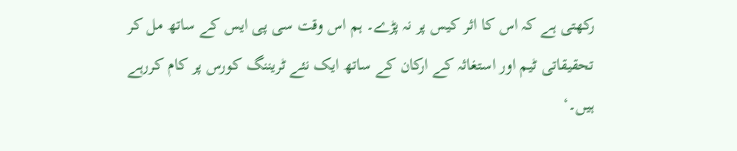رکھتی ہے کہ اس کا اثر کیس پر نہ پڑے۔ ہم اس وقت سی پی ایس کے ساتھ مل کر تحقیقاتی ٹیم اور استغاثہ کے ارکان کے ساتھ ایک نئے ٹریننگ کورس پر کام کررہے ہیں۔‘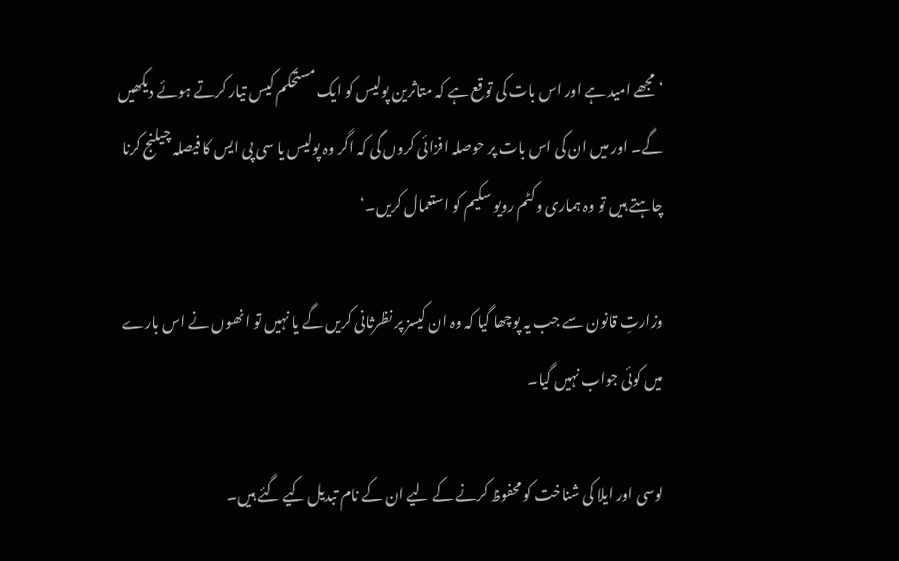‘مجھے امید ہے اور اس بات کی توقع ہے کہ متاثرین پولیس کو ایک مستحکم کیس تیار کرتے ہوئے دیکھیں گے۔ اور میں ان کی اس بات پر حوصلہ افزائی کروں گی کہ اگر وہ پولیس یا سی پی ایس کا فیصلہ چیلنج کرنا چاہتے ہیں تو وہ ہماری وکٹم رویو سکیم کو استعمال کریں۔‘

وزارتِ قانون سے جب یہ پوچھا گیا کہ وہ ان کیسز پر نظرثانی کریں گے یا نہیں تو انھوں نے اس بارے میں کوئی جواب نہیں گیا۔

لوسی اور ایلا کی شناخت کو محفوظ کرنے کے لیے ان کے نام تبدیل کیے گئے ہیں۔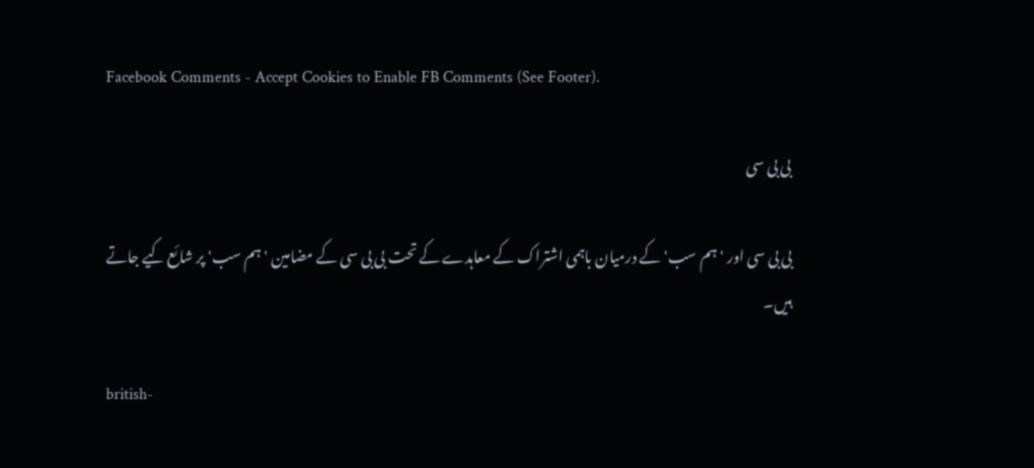Facebook Comments - Accept Cookies to Enable FB Comments (See Footer).

بی بی سی

بی بی سی اور 'ہم سب' کے درمیان باہمی اشتراک کے معاہدے کے تحت بی بی سی کے مضامین 'ہم سب' پر شائع کیے جاتے ہیں۔

british-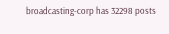broadcasting-corp has 32298 posts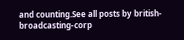and counting.See all posts by british-broadcasting-corp